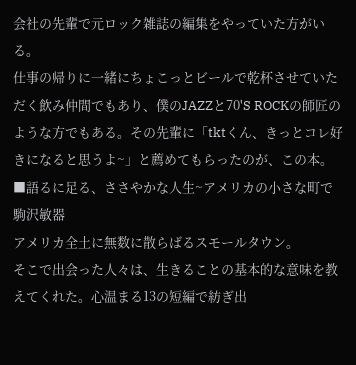会社の先輩で元ロック雑誌の編集をやっていた方がいる。
仕事の帰りに一緒にちょこっとビールで乾杯させていただく飲み仲間でもあり、僕のJAZZと70'S ROCKの師匠のような方でもある。その先輩に「tktくん、きっとコレ好きになると思うよ~」と薦めてもらったのが、この本。
■語るに足る、ささやかな人生~アメリカの小さな町で
駒沢敏器
アメリカ全土に無数に散らばるスモールタウン。
そこで出会った人々は、生きることの基本的な意味を教えてくれた。心温まる13の短編で紡ぎ出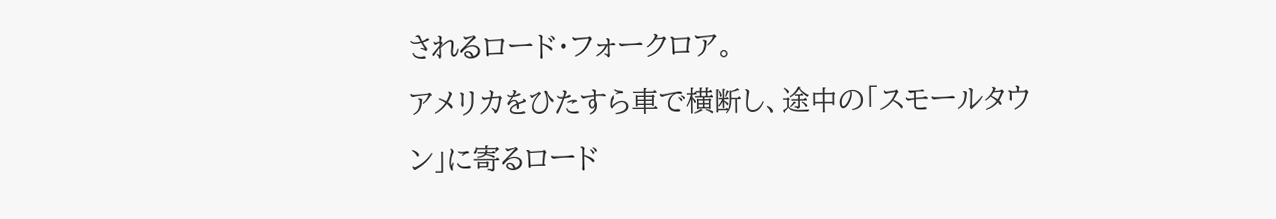されるロード・フォークロア。
アメリカをひたすら車で横断し、途中の「スモールタウン」に寄るロード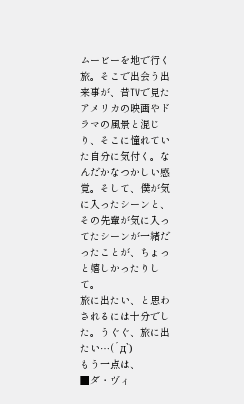ムービーを地で行く旅。そこで出会う出来事が、昔TVで見たアメリカの映画やドラマの風景と混じり、そこに憧れていた自分に気付く。なんだかなつかしい感覚。そして、僕が気に入ったシーンと、その先輩が気に入ってたシーンが一緒だったことが、ちょっと嬉しかったりして。
旅に出たい、と思わされるには十分でした。うぐぐ、旅に出たい…(´д`)
もう一点は、
■ダ・ヴィ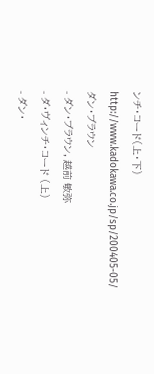ンチ・コード(上・下)
http://www.kadokawa.co.jp/sp/200405-05/
ダン・ブラウン
- ダン・ブラウン, 越前 敏弥
- ダ・ヴィンチ・コード (上)
- ダン・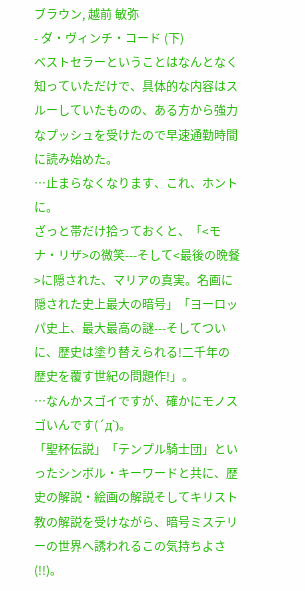ブラウン, 越前 敏弥
- ダ・ヴィンチ・コード (下)
ベストセラーということはなんとなく知っていただけで、具体的な内容はスルーしていたものの、ある方から強力なプッシュを受けたので早速通勤時間に読み始めた。
…止まらなくなります、これ、ホントに。
ざっと帯だけ拾っておくと、「<モナ・リザ>の微笑---そして<最後の晩餐>に隠された、マリアの真実。名画に隠された史上最大の暗号」「ヨーロッパ史上、最大最高の謎---そしてついに、歴史は塗り替えられる!二千年の歴史を覆す世紀の問題作!」。
…なんかスゴイですが、確かにモノスゴいんです(´д`)。
「聖杯伝説」「テンプル騎士団」といったシンボル・キーワードと共に、歴史の解説・絵画の解説そしてキリスト教の解説を受けながら、暗号ミステリーの世界へ誘われるこの気持ちよさ(!!)。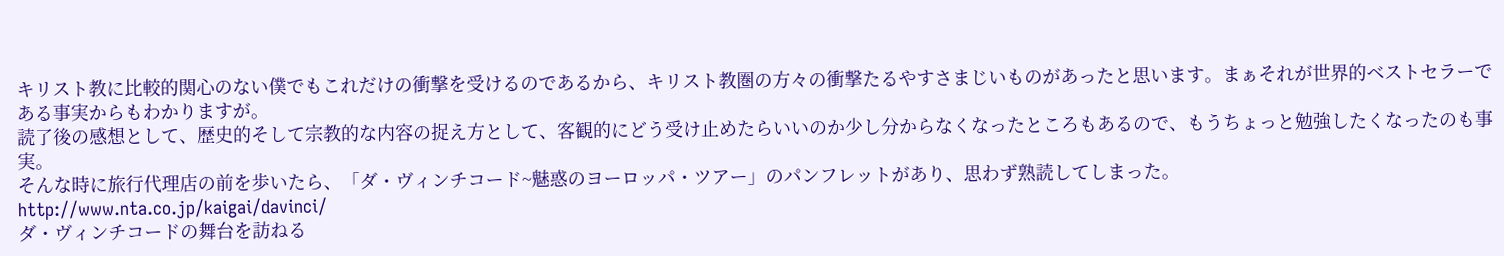キリスト教に比較的関心のない僕でもこれだけの衝撃を受けるのであるから、キリスト教圏の方々の衝撃たるやすさまじいものがあったと思います。まぁそれが世界的ベストセラーである事実からもわかりますが。
読了後の感想として、歴史的そして宗教的な内容の捉え方として、客観的にどう受け止めたらいいのか少し分からなくなったところもあるので、もうちょっと勉強したくなったのも事実。
そんな時に旅行代理店の前を歩いたら、「ダ・ヴィンチコード~魅惑のヨーロッパ・ツアー」のパンフレットがあり、思わず熟読してしまった。
http://www.nta.co.jp/kaigai/davinci/
ダ・ヴィンチコードの舞台を訪ねる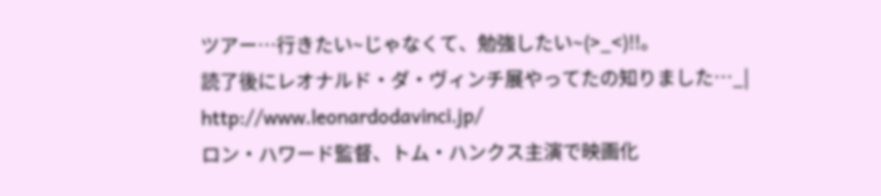ツアー…行きたい~じゃなくて、勉強したい~(>_<)!!。
読了後にレオナルド・ダ・ヴィンチ展やってたの知りました…_|
http://www.leonardodavinci.jp/
ロン・ハワード監督、トム・ハンクス主演で映画化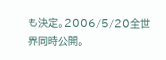も決定。2006/5/20全世界同時公開。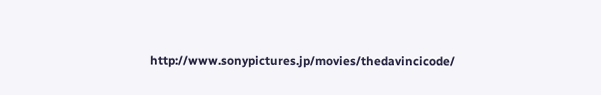http://www.sonypictures.jp/movies/thedavincicode/